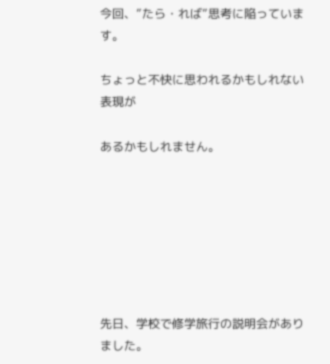今回、”たら・れば”思考に陥っています。

ちょっと不快に思われるかもしれない表現が

あるかもしれません。







先日、学校で修学旅行の説明会がありました。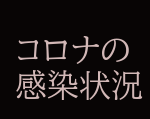コロナの感染状況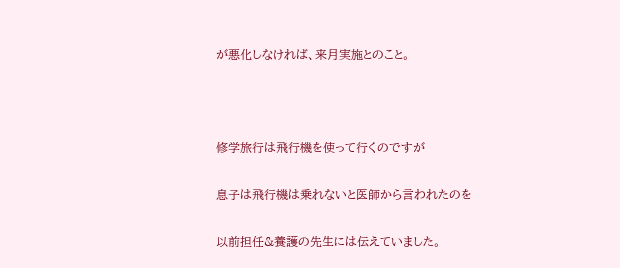が悪化しなければ、来月実施とのこと。



修学旅行は飛行機を使って行くのですが

息子は飛行機は乗れないと医師から言われたのを

以前担任&養護の先生には伝えていました。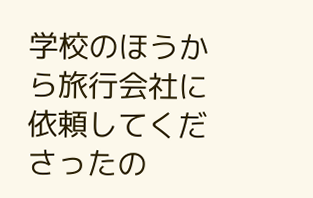学校のほうから旅行会社に依頼してくださったの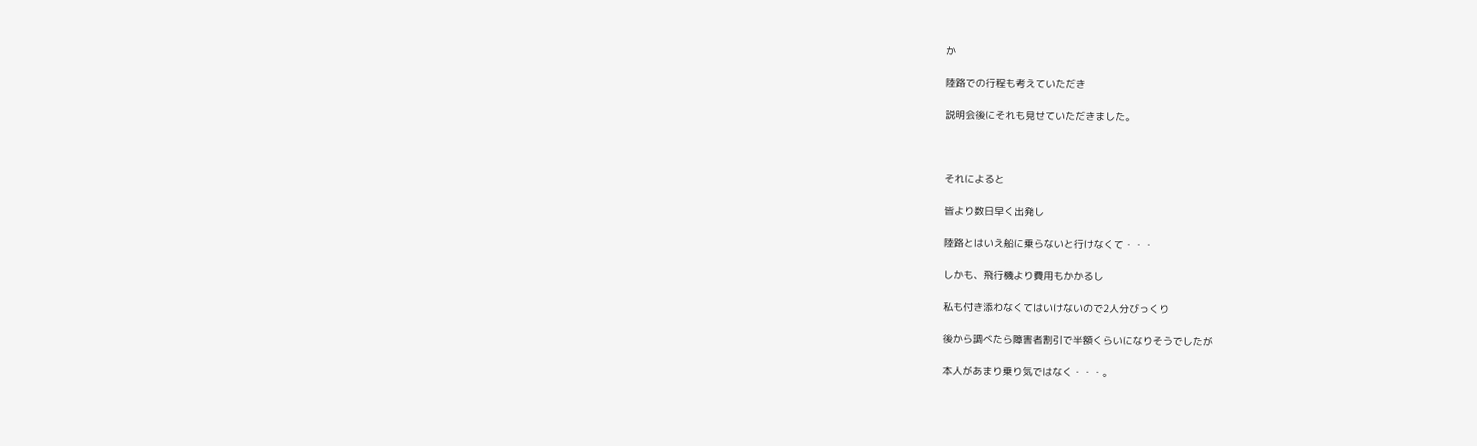か

陸路での行程も考えていただき

説明会後にそれも見せていただきました。



それによると

皆より数日早く出発し

陸路とはいえ船に乗らないと行けなくて・・・

しかも、飛行機より費用もかかるし

私も付き添わなくてはいけないので2人分びっくり

後から調べたら障害者割引で半額くらいになりそうでしたが

本人があまり乗り気ではなく・・・。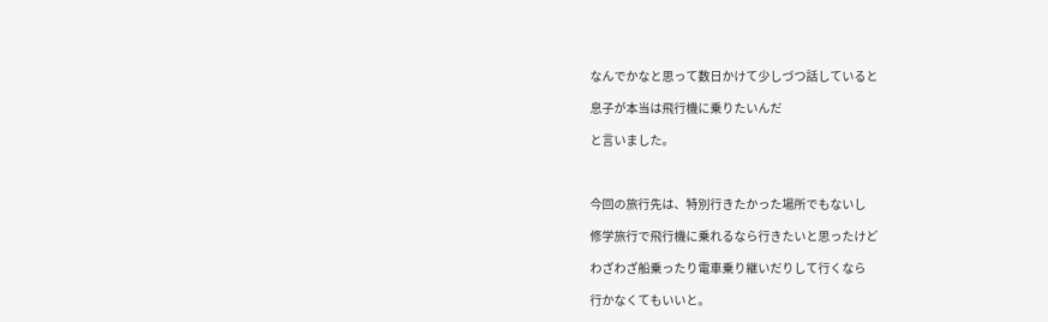なんでかなと思って数日かけて少しづつ話していると

息子が本当は飛行機に乗りたいんだ

と言いました。



今回の旅行先は、特別行きたかった場所でもないし

修学旅行で飛行機に乗れるなら行きたいと思ったけど

わざわざ船乗ったり電車乗り継いだりして行くなら

行かなくてもいいと。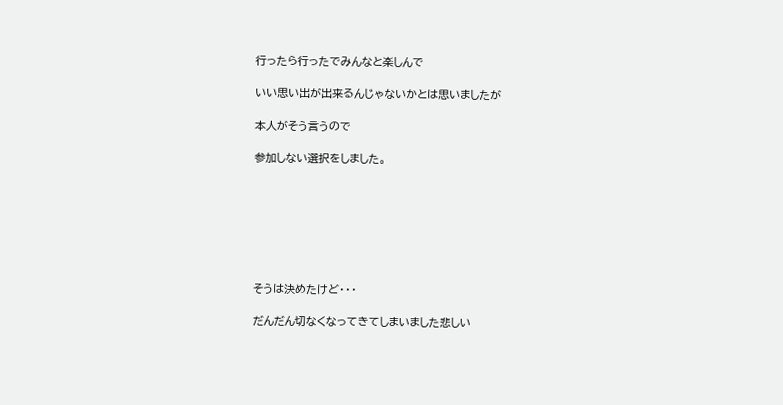行ったら行ったでみんなと楽しんで

いい思い出が出来るんじゃないかとは思いましたが

本人がそう言うので

参加しない選択をしました。







そうは決めたけど・・・

だんだん切なくなってきてしまいました悲しい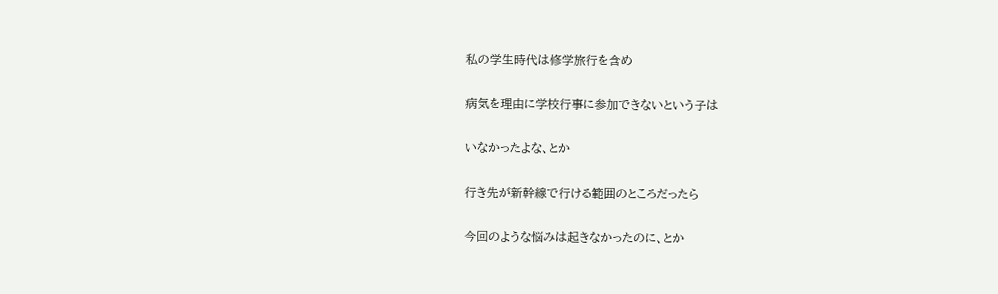私の学生時代は修学旅行を含め

病気を理由に学校行事に参加できないという子は

いなかったよな、とか

行き先が新幹線で行ける範囲のところだったら

今回のような悩みは起きなかったのに、とか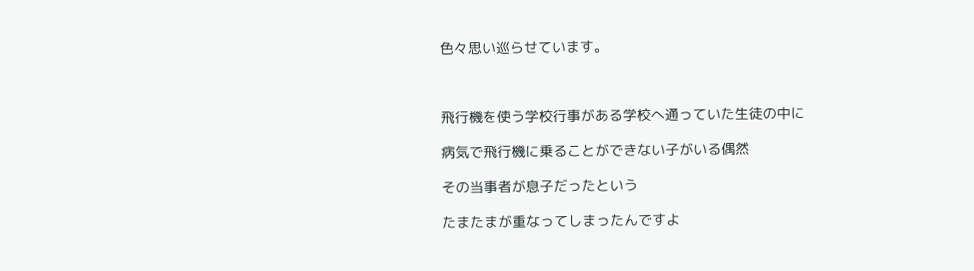色々思い巡らせています。



飛行機を使う学校行事がある学校へ通っていた生徒の中に

病気で飛行機に乗ることができない子がいる偶然

その当事者が息子だったという

たまたまが重なってしまったんですよ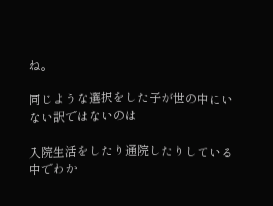ね。

同じような選択をした子が世の中にいない訳ではないのは

入院生活をしたり通院したりしている中でわか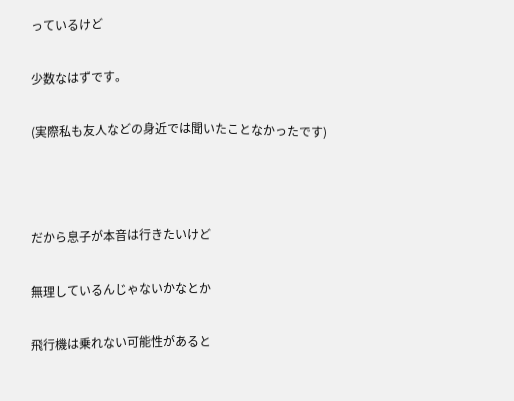っているけど

少数なはずです。

(実際私も友人などの身近では聞いたことなかったです)



だから息子が本音は行きたいけど

無理しているんじゃないかなとか

飛行機は乗れない可能性があると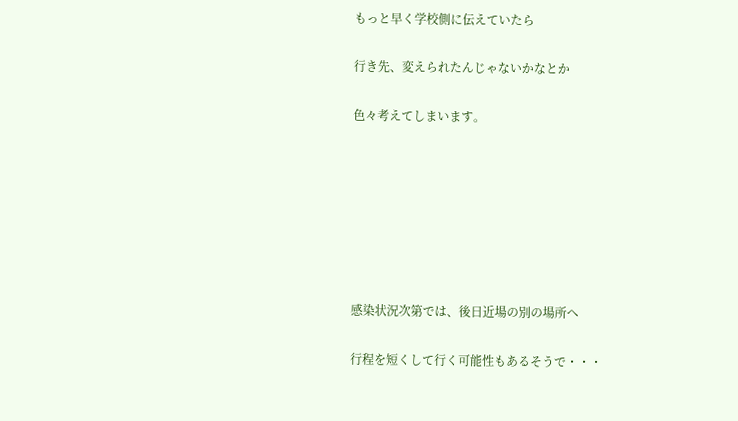もっと早く学校側に伝えていたら

行き先、変えられたんじゃないかなとか

色々考えてしまいます。







感染状況次第では、後日近場の別の場所へ

行程を短くして行く可能性もあるそうで・・・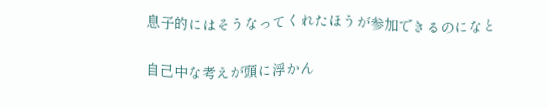息子的にはそうなってくれたほうが参加できるのになと

自己中な考えが頭に浮かん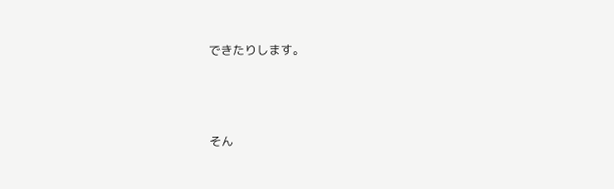できたりします。



そん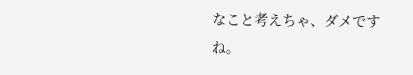なこと考えちゃ、ダメですね。